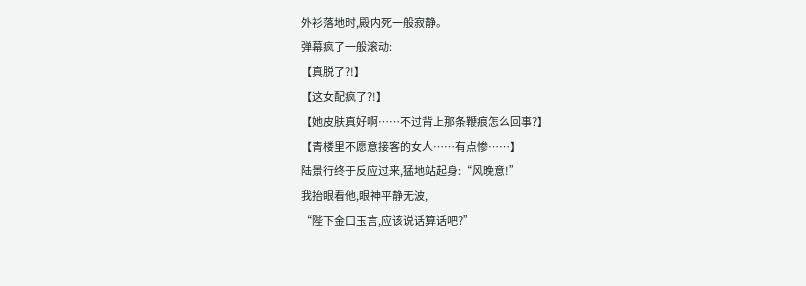外衫落地时,殿内死一般寂静。
弹幕疯了一般滚动:
【真脱了?!】
【这女配疯了?!】
【她皮肤真好啊……不过背上那条鞭痕怎么回事?】
【青楼里不愿意接客的女人……有点惨……】
陆景行终于反应过来,猛地站起身:“风晚意!”
我抬眼看他,眼神平静无波,
“陛下金口玉言,应该说话算话吧?”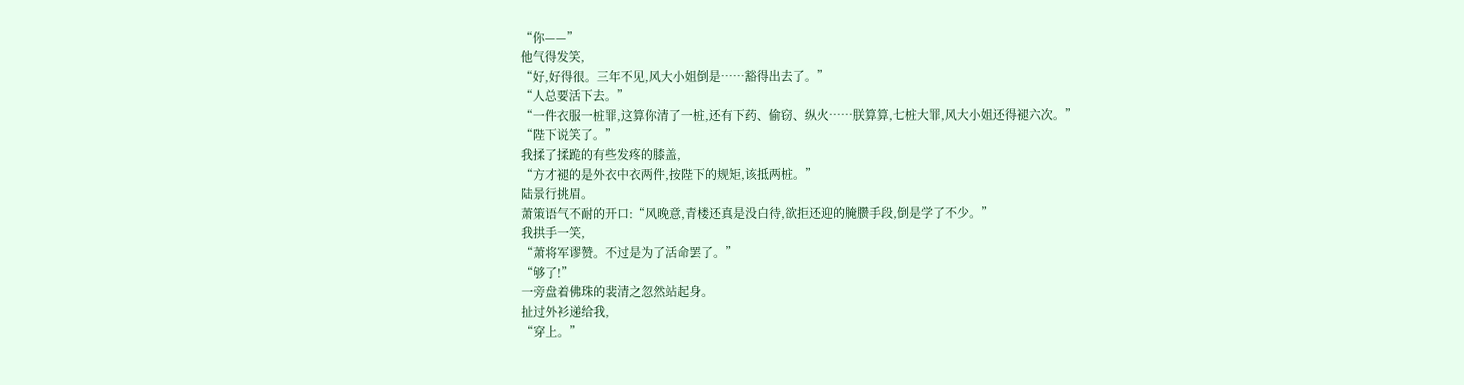“你——”
他气得发笑,
“好,好得很。三年不见,风大小姐倒是……豁得出去了。”
“人总要活下去。”
“一件衣服一桩罪,这算你清了一桩,还有下药、偷窃、纵火……朕算算,七桩大罪,风大小姐还得褪六次。”
“陛下说笑了。”
我揉了揉跪的有些发疼的膝盖,
“方才褪的是外衣中衣两件,按陛下的规矩,该抵两桩。”
陆景行挑眉。
萧策语气不耐的开口:“风晚意,青楼还真是没白待,欲拒还迎的腌臜手段,倒是学了不少。”
我拱手一笑,
“萧将军谬赞。不过是为了活命罢了。”
“够了!”
一旁盘着佛珠的裴清之忽然站起身。
扯过外衫递给我,
“穿上。”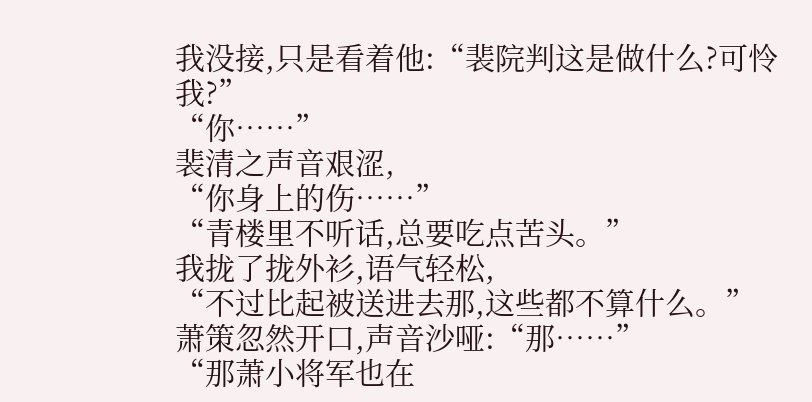我没接,只是看着他:“裴院判这是做什么?可怜我?”
“你……”
裴清之声音艰涩,
“你身上的伤……”
“青楼里不听话,总要吃点苦头。”
我拢了拢外衫,语气轻松,
“不过比起被送进去那,这些都不算什么。”
萧策忽然开口,声音沙哑:“那……”
“那萧小将军也在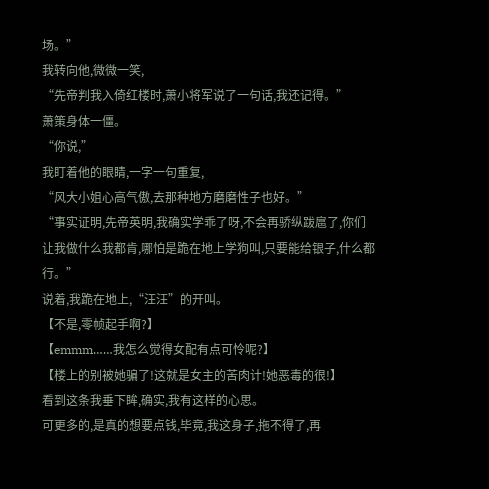场。”
我转向他,微微一笑,
“先帝判我入倚红楼时,萧小将军说了一句话,我还记得。”
萧策身体一僵。
“你说,”
我盯着他的眼睛,一字一句重复,
“风大小姐心高气傲,去那种地方磨磨性子也好。”
“事实证明,先帝英明,我确实学乖了呀,不会再骄纵跋扈了,你们让我做什么我都肯,哪怕是跪在地上学狗叫,只要能给银子,什么都行。”
说着,我跪在地上,“汪汪”的开叫。
【不是,零帧起手啊?】
【emmm……我怎么觉得女配有点可怜呢?】
【楼上的别被她骗了!这就是女主的苦肉计!她恶毒的很!】
看到这条我垂下眸,确实,我有这样的心思。
可更多的,是真的想要点钱,毕竟,我这身子,拖不得了,再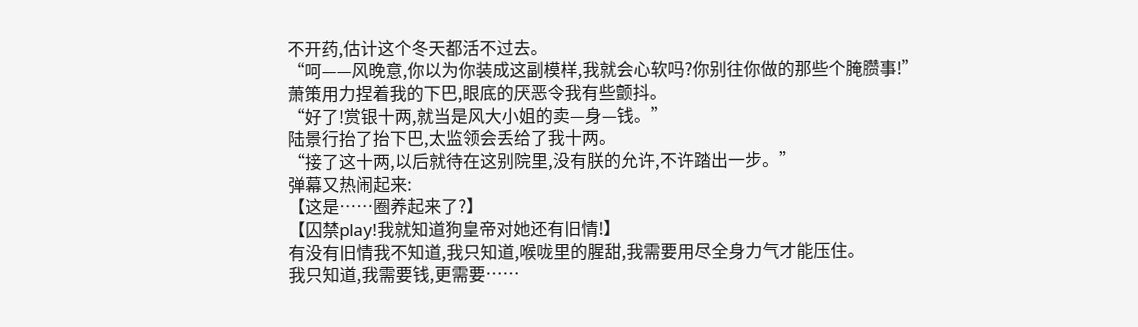不开药,估计这个冬天都活不过去。
“呵——风晚意,你以为你装成这副模样,我就会心软吗?你别往你做的那些个腌臜事!”
萧策用力捏着我的下巴,眼底的厌恶令我有些颤抖。
“好了!赏银十两,就当是风大小姐的卖—身—钱。”
陆景行抬了抬下巴,太监领会丢给了我十两。
“接了这十两,以后就待在这别院里,没有朕的允许,不许踏出一步。”
弹幕又热闹起来:
【这是……圈养起来了?】
【囚禁play!我就知道狗皇帝对她还有旧情!】
有没有旧情我不知道,我只知道,喉咙里的腥甜,我需要用尽全身力气才能压住。
我只知道,我需要钱,更需要……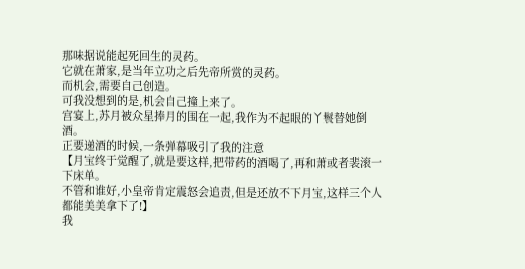那味据说能起死回生的灵药。
它就在萧家,是当年立功之后先帝所赏的灵药。
而机会,需要自己创造。
可我没想到的是,机会自己撞上来了。
宫宴上,苏月被众星捧月的围在一起,我作为不起眼的丫鬟替她倒酒。
正要递酒的时候,一条弹幕吸引了我的注意
【月宝终于觉醒了,就是要这样,把带药的酒喝了,再和萧或者裴滚一下床单。
不管和谁好,小皇帝肯定震怒会追责,但是还放不下月宝,这样三个人都能美美拿下了!】
我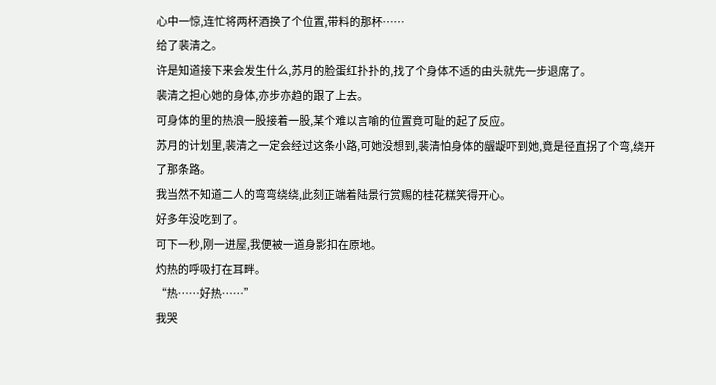心中一惊,连忙将两杯酒换了个位置,带料的那杯……
给了裴清之。
许是知道接下来会发生什么,苏月的脸蛋红扑扑的,找了个身体不适的由头就先一步退席了。
裴清之担心她的身体,亦步亦趋的跟了上去。
可身体的里的热浪一股接着一股,某个难以言喻的位置竟可耻的起了反应。
苏月的计划里,裴清之一定会经过这条小路,可她没想到,裴清怕身体的龌龊吓到她,竟是径直拐了个弯,绕开了那条路。
我当然不知道二人的弯弯绕绕,此刻正端着陆景行赏赐的桂花糕笑得开心。
好多年没吃到了。
可下一秒,刚一进屋,我便被一道身影扣在原地。
灼热的呼吸打在耳畔。
“热……好热……”
我哭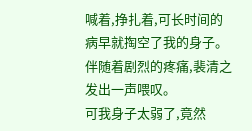喊着,挣扎着,可长时间的病早就掏空了我的身子。
伴随着剧烈的疼痛,裴清之发出一声喂叹。
可我身子太弱了,竟然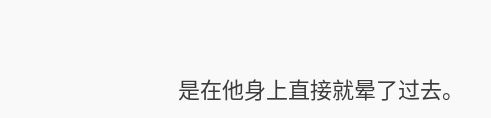是在他身上直接就晕了过去。